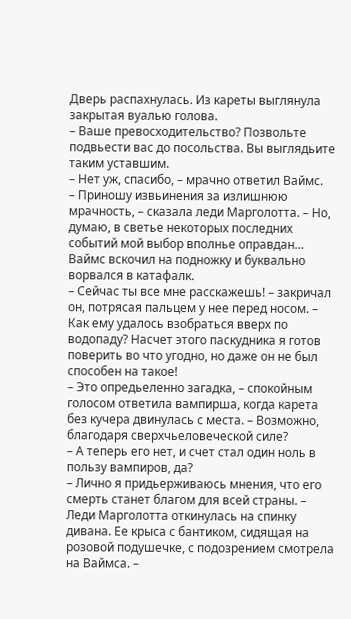Дверь распахнулась. Из кареты выглянула закрытая вуалью голова.
– Ваше превосходительство? Позвольте подвьести вас до посольства. Вы выглядьите таким уставшим.
– Нет уж, спасибо, – мрачно ответил Ваймс.
– Приношу извьинения за излишнюю мрачность, – сказала леди Марголотта. – Но, думаю, в светье некоторых последних событий мой выбор вполнье оправдан…
Ваймс вскочил на подножку и буквально ворвался в катафалк.
– Сейчас ты все мне расскажешь! – закричал он, потрясая пальцем у нее перед носом. – Как ему удалось взобраться вверх по водопаду? Насчет этого паскудника я готов поверить во что угодно, но даже он не был способен на такое!
– Это опредьеленно загадка, – спокойным голосом ответила вампирша, когда карета без кучера двинулась с места. – Возможно, благодаря сверхчьеловеческой силе?
– А теперь его нет, и счет стал один ноль в пользу вампиров, да?
– Лично я придьерживаюсь мнения, что его смерть станет благом для всей страны. – Леди Марголотта откинулась на спинку дивана. Ее крыса с бантиком, сидящая на розовой подушечке, с подозрением смотрела на Ваймса. –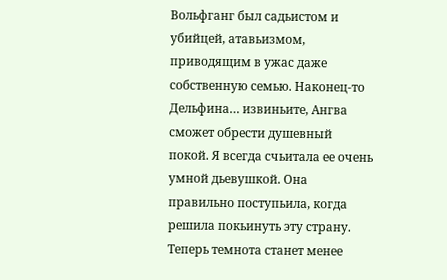Вольфганг был садьистом и убийцей, атавьизмом, приводящим в ужас даже собственную семью. Наконец-то Дельфина… извиньите, Ангва сможет обрести душевный покой. Я всегда счьитала ее очень умной дьевушкой. Она правильно поступьила, когда решила покьинуть эту страну. Теперь темнота станет менее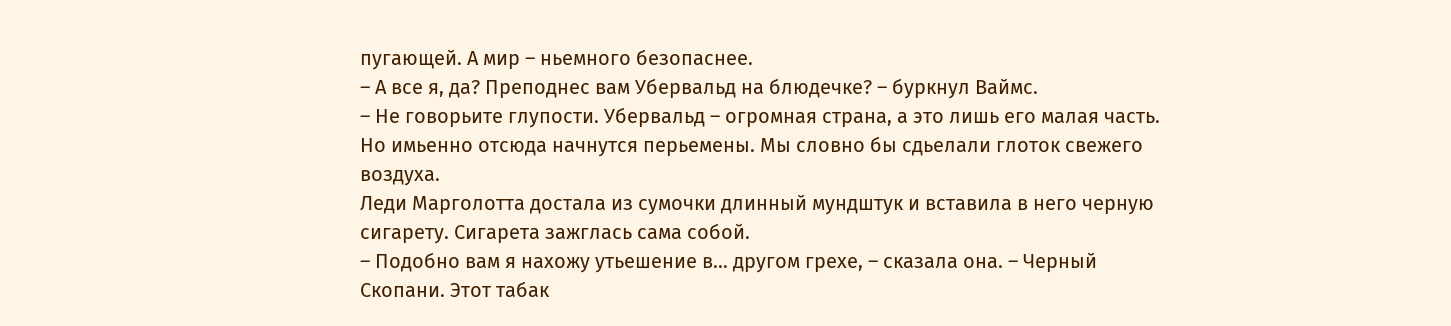пугающей. А мир – ньемного безопаснее.
– А все я, да? Преподнес вам Убервальд на блюдечке? – буркнул Ваймс.
– Не говорьите глупости. Убервальд – огромная страна, а это лишь его малая часть. Но имьенно отсюда начнутся перьемены. Мы словно бы сдьелали глоток свежего воздуха.
Леди Марголотта достала из сумочки длинный мундштук и вставила в него черную сигарету. Сигарета зажглась сама собой.
– Подобно вам я нахожу утьешение в… другом грехе, – сказала она. – Черный Скопани. Этот табак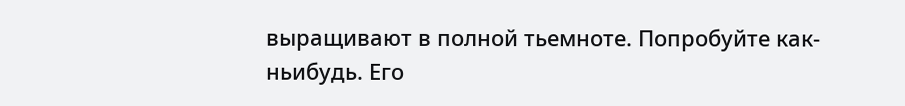выращивают в полной тьемноте. Попробуйте как-ньибудь. Его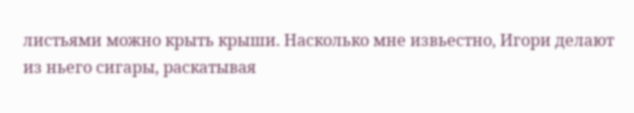листьями можно крыть крыши. Насколько мне извьестно, Игори делают из ньего сигары, раскатывая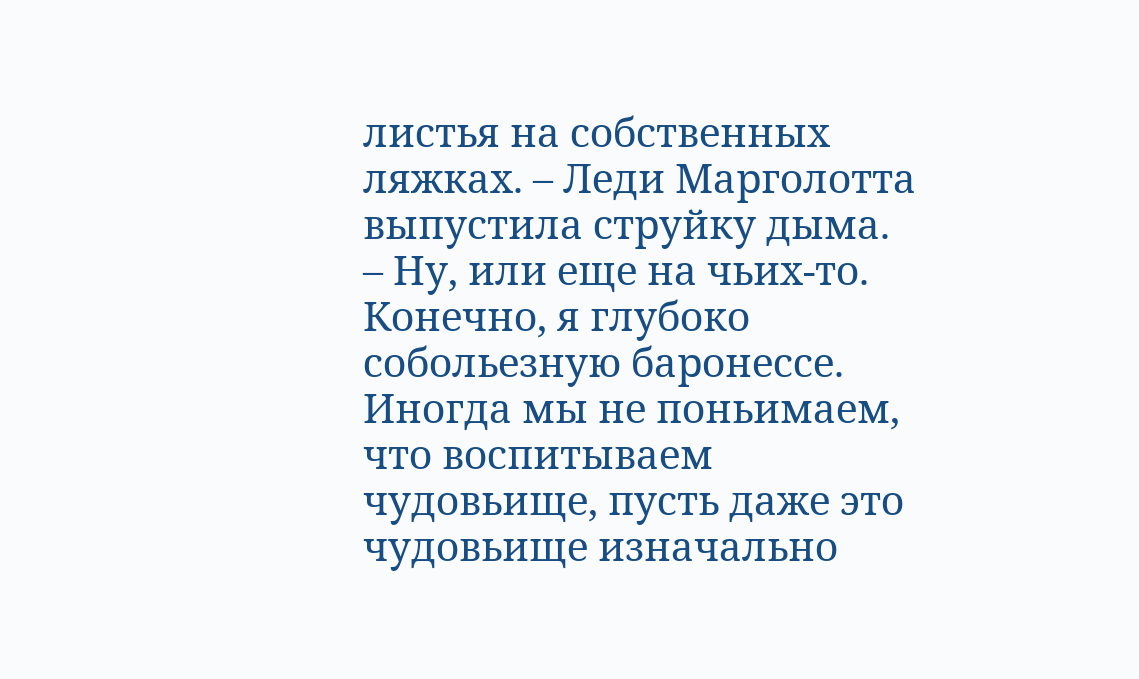листья на собственных ляжках. – Леди Марголотта выпустила струйку дыма. – Ну, или еще на чьих-то. Конечно, я глубоко собольезную баронессе. Иногда мы не поньимаем, что воспитываем чудовьище, пусть даже это чудовьище изначально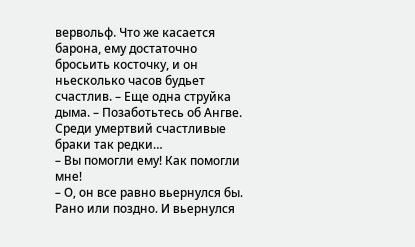вервольф. Что же касается барона, ему достаточно бросьить косточку, и он ньесколько часов будьет счастлив. – Еще одна струйка дыма. – Позаботьтесь об Ангве. Среди умертвий счастливые браки так редки…
– Вы помогли ему! Как помогли мне!
– О, он все равно вьернулся бы. Рано или поздно. И вьернулся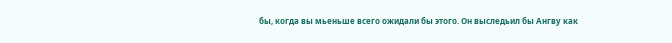бы, когда вы мьеньше всего ожидали бы этого. Он выследьил бы Ангву как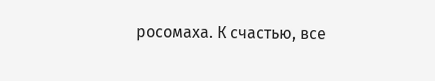росомаха. К счастью, все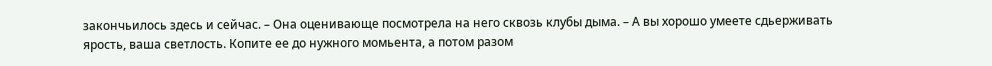закончьилось здесь и сейчас. – Она оценивающе посмотрела на него сквозь клубы дыма. – А вы хорошо умеете сдьерживать ярость, ваша светлость. Копите ее до нужного момьента, а потом разом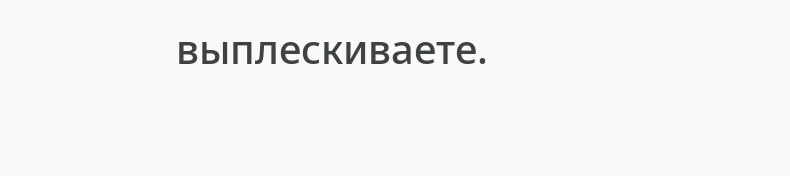выплескиваете.